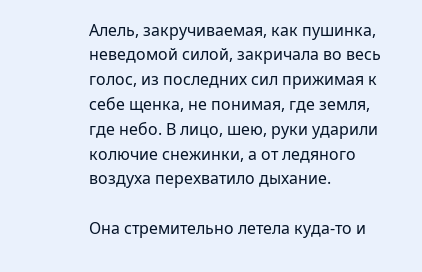Алель, закручиваемая, как пушинка, неведомой силой, закричала во весь голос, из последних сил прижимая к себе щенка, не понимая, где земля, где небо. В лицо, шею, руки ударили колючие снежинки, а от ледяного воздуха перехватило дыхание.

Она стремительно летела куда-то и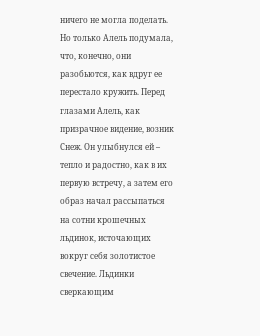ничего не могла поделать. Но только Алель подумала, что, конечно, они разобьются, как вдруг ее перестало кружить. Перед глазами Алель, как призрачное видение, возник Снеж. Он улыбнулся ей – тепло и радостно, как в их первую встречу, а затем его образ начал рассыпаться на сотни крошечных льдинок, источающих вокруг себя золотистое свечение. Льдинки сверкающим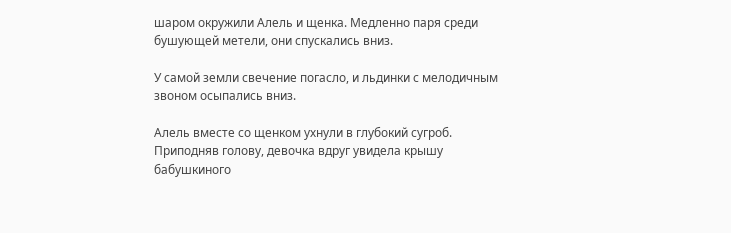шаром окружили Алель и щенка. Медленно паря среди бушующей метели, они спускались вниз.

У самой земли свечение погасло, и льдинки с мелодичным звоном осыпались вниз.

Алель вместе со щенком ухнули в глубокий сугроб. Приподняв голову, девочка вдруг увидела крышу бабушкиного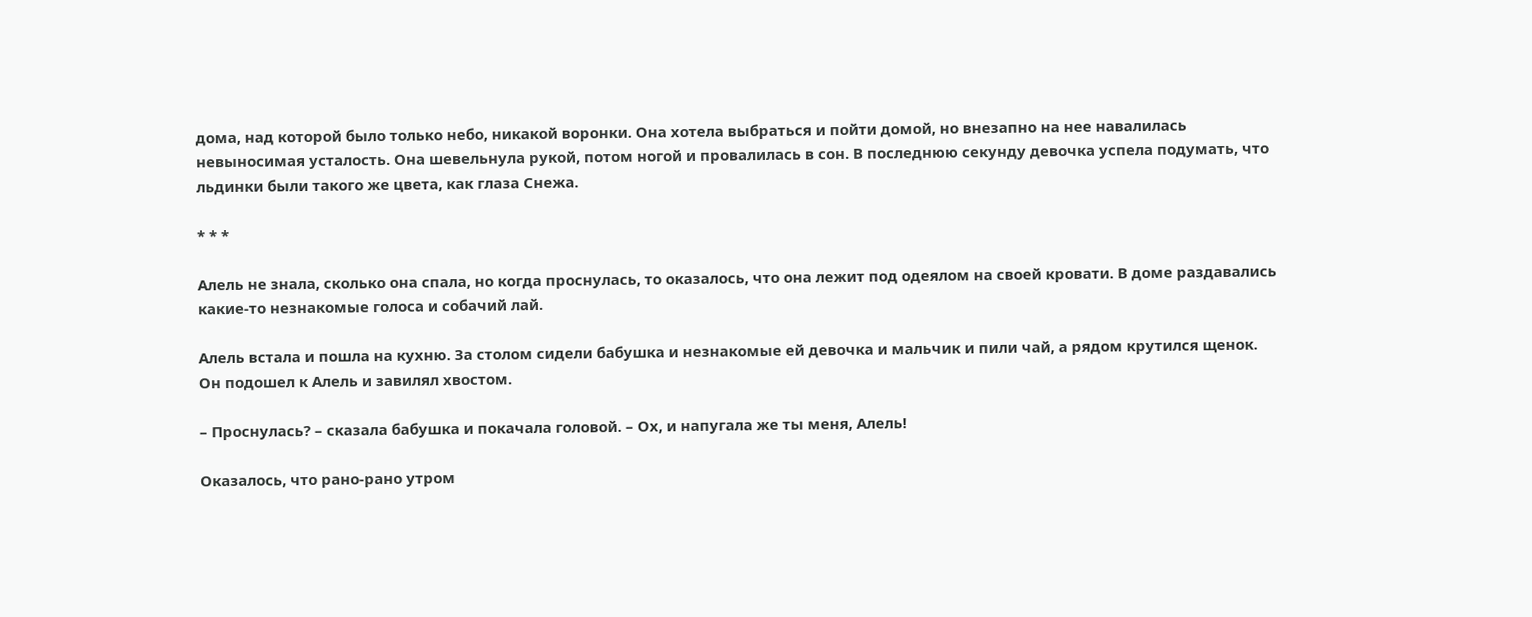дома, над которой было только небо, никакой воронки. Она хотела выбраться и пойти домой, но внезапно на нее навалилась невыносимая усталость. Она шевельнула рукой, потом ногой и провалилась в сон. В последнюю секунду девочка успела подумать, что льдинки были такого же цвета, как глаза Снежа.

* * *

Алель не знала, сколько она спала, но когда проснулась, то оказалось, что она лежит под одеялом на своей кровати. В доме раздавались какие-то незнакомые голоса и собачий лай.

Алель встала и пошла на кухню. За столом сидели бабушка и незнакомые ей девочка и мальчик и пили чай, а рядом крутился щенок. Он подошел к Алель и завилял хвостом.

– Проснулась? – сказала бабушка и покачала головой. – Ох, и напугала же ты меня, Алель!

Оказалось, что рано-рано утром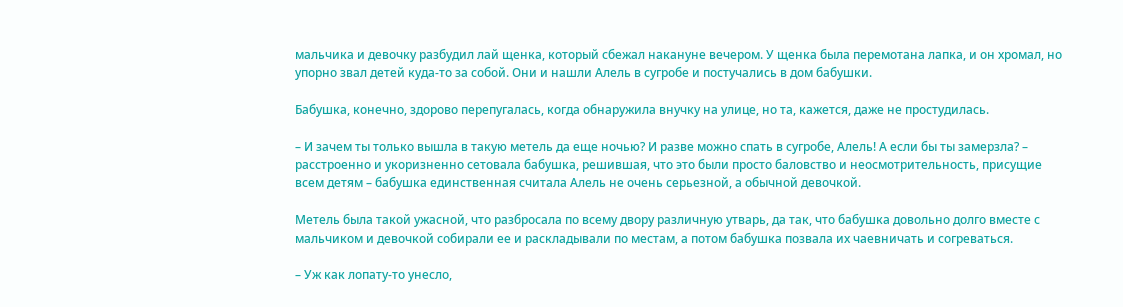мальчика и девочку разбудил лай щенка, который сбежал накануне вечером. У щенка была перемотана лапка, и он хромал, но упорно звал детей куда-то за собой. Они и нашли Алель в сугробе и постучались в дом бабушки.

Бабушка, конечно, здорово перепугалась, когда обнаружила внучку на улице, но та, кажется, даже не простудилась.

– И зачем ты только вышла в такую метель да еще ночью? И разве можно спать в сугробе, Алель! А если бы ты замерзла? – расстроенно и укоризненно сетовала бабушка, решившая, что это были просто баловство и неосмотрительность, присущие всем детям – бабушка единственная считала Алель не очень серьезной, а обычной девочкой.

Метель была такой ужасной, что разбросала по всему двору различную утварь, да так, что бабушка довольно долго вместе с мальчиком и девочкой собирали ее и раскладывали по местам, а потом бабушка позвала их чаевничать и согреваться.

– Уж как лопату-то унесло,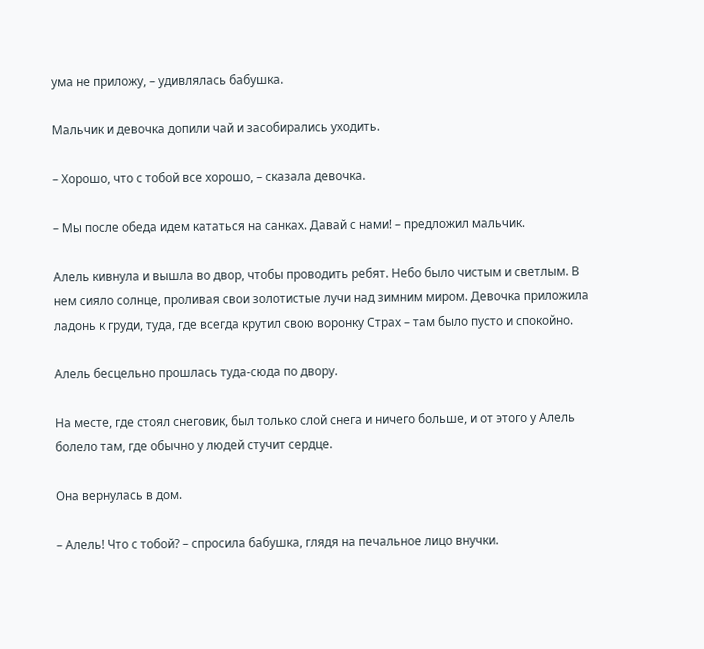ума не приложу, – удивлялась бабушка.

Мальчик и девочка допили чай и засобирались уходить.

– Хорошо, что с тобой все хорошо, – сказала девочка.

– Мы после обеда идем кататься на санках. Давай с нами! – предложил мальчик.

Алель кивнула и вышла во двор, чтобы проводить ребят. Небо было чистым и светлым. В нем сияло солнце, проливая свои золотистые лучи над зимним миром. Девочка приложила ладонь к груди, туда, где всегда крутил свою воронку Страх – там было пусто и спокойно.

Алель бесцельно прошлась туда-сюда по двору.

На месте, где стоял снеговик, был только слой снега и ничего больше, и от этого у Алель болело там, где обычно у людей стучит сердце.

Она вернулась в дом.

– Алель! Что с тобой? – спросила бабушка, глядя на печальное лицо внучки.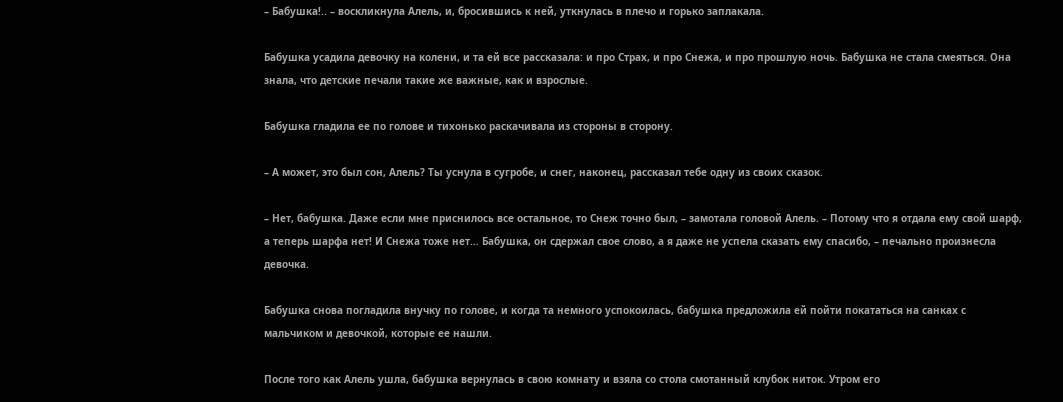– Бабушка!.. – воскликнула Алель, и, бросившись к ней, уткнулась в плечо и горько заплакала.

Бабушка усадила девочку на колени, и та ей все рассказала: и про Страх, и про Снежа, и про прошлую ночь. Бабушка не стала смеяться. Она знала, что детские печали такие же важные, как и взрослые.

Бабушка гладила ее по голове и тихонько раскачивала из стороны в сторону.

– А может, это был сон, Алель? Ты уснула в сугробе, и снег, наконец, рассказал тебе одну из своих сказок.

– Нет, бабушка. Даже если мне приснилось все остальное, то Снеж точно был, – замотала головой Алель. – Потому что я отдала ему свой шарф, а теперь шарфа нет! И Снежа тоже нет… Бабушка, он сдержал свое слово, а я даже не успела сказать ему спасибо, – печально произнесла девочка.

Бабушка снова погладила внучку по голове, и когда та немного успокоилась, бабушка предложила ей пойти покататься на санках с мальчиком и девочкой, которые ее нашли.

После того как Алель ушла, бабушка вернулась в свою комнату и взяла со стола смотанный клубок ниток. Утром его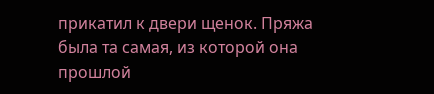прикатил к двери щенок. Пряжа была та самая, из которой она прошлой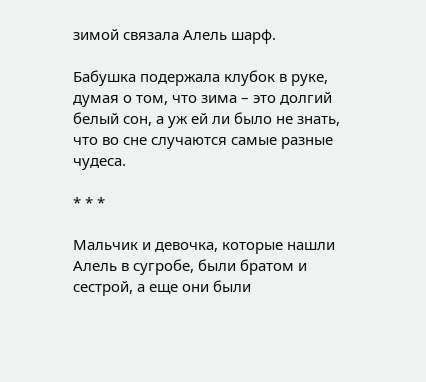зимой связала Алель шарф.

Бабушка подержала клубок в руке, думая о том, что зима – это долгий белый сон, а уж ей ли было не знать, что во сне случаются самые разные чудеса.

* * *

Мальчик и девочка, которые нашли Алель в сугробе, были братом и сестрой, а еще они были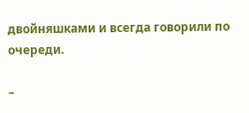двойняшками и всегда говорили по очереди.

–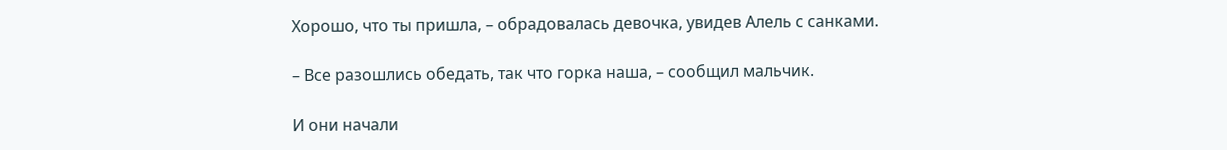Хорошо, что ты пришла, – обрадовалась девочка, увидев Алель с санками.

– Все разошлись обедать, так что горка наша, – сообщил мальчик.

И они начали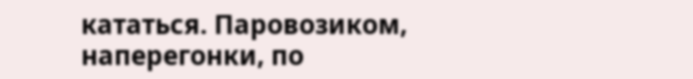кататься. Паровозиком, наперегонки, по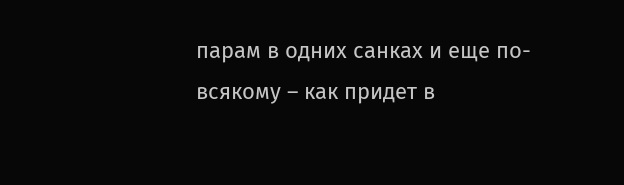парам в одних санках и еще по-всякому – как придет в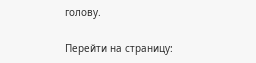голову.

Перейти на страницу: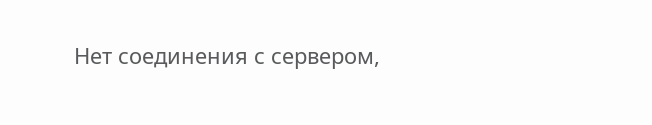Нет соединения с сервером,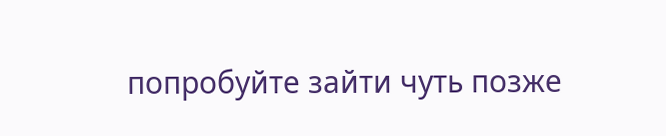попробуйте зайти чуть позже